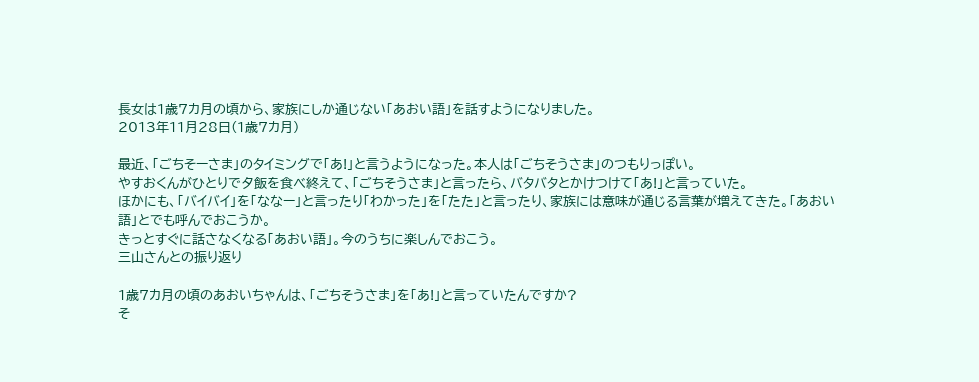長女は1歳7カ月の頃から、家族にしか通じない「あおい語」を話すようになりました。
2013年11月28日(1歳7カ月)

最近、「ごちそーさま」のタイミングで「あ!」と言うようになった。本人は「ごちそうさま」のつもりっぽい。
やすおくんがひとりで夕飯を食べ終えて、「ごちそうさま」と言ったら、バタバタとかけつけて「あ!」と言っていた。
ほかにも、「バイバイ」を「ななー」と言ったり「わかった」を「たた」と言ったり、家族には意味が通じる言葉が増えてきた。「あおい語」とでも呼んでおこうか。
きっとすぐに話さなくなる「あおい語」。今のうちに楽しんでおこう。
三山さんとの振り返り

1歳7カ月の頃のあおいちゃんは、「ごちそうさま」を「あ!」と言っていたんですか?
そ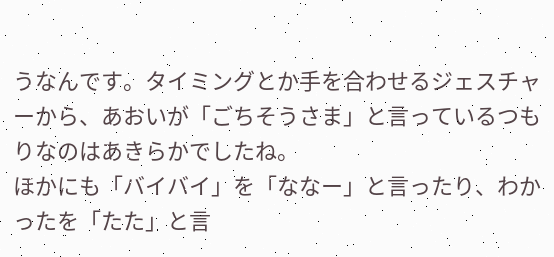うなんです。タイミングとか手を合わせるジェスチャーから、あおいが「ごちそうさま」と言っているつもりなのはあきらかでしたね。
ほかにも「バイバイ」を「ななー」と言ったり、わかったを「たた」と言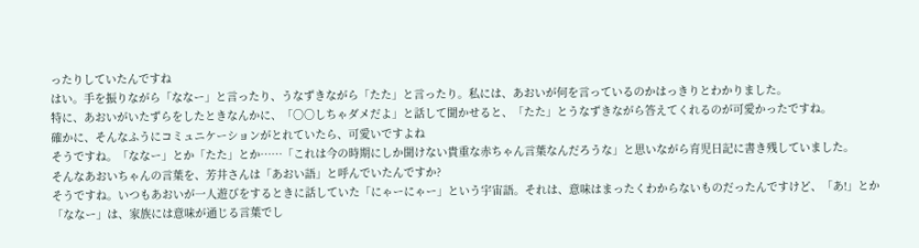ったりしていたんですね
はい。手を振りながら「ななー」と言ったり、うなずきながら「たた」と言ったり。私には、あおいが何を言っているのかはっきりとわかりました。
特に、あおいがいたずらをしたときなんかに、「〇〇しちゃダメだよ」と話して聞かせると、「たた」とうなずきながら答えてくれるのが可愛かったですね。
確かに、そんなふうにコミュニケーションがとれていたら、可愛いですよね
そうですね。「ななー」とか「たた」とか……「これは今の時期にしか聞けない貴重な赤ちゃん言葉なんだろうな」と思いながら育児日記に書き残していました。
そんなあおいちゃんの言葉を、芳井さんは「あおい語」と呼んでいたんですか?
そうですね。いつもあおいが一人遊びをするときに話していた「にゃーにゃー」という宇宙語。それは、意味はまったくわからないものだったんですけど、「あ!」とか「ななー」は、家族には意味が通じる言葉でし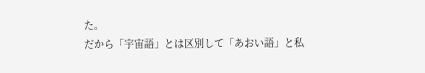た。
だから「宇宙語」とは区別して「あおい語」と私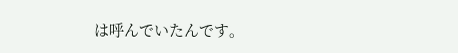は呼んでいたんです。